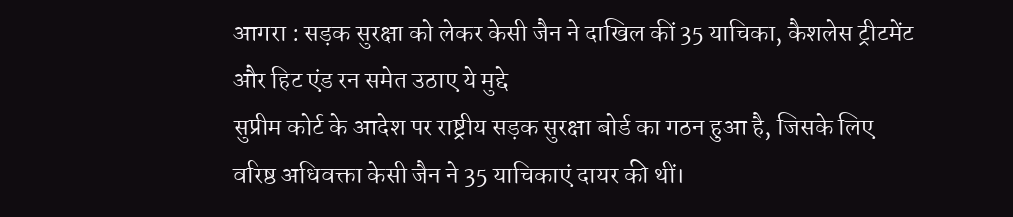आगरा : सड़क सुरक्षा को लेकर केसी जैन ने दाखिल कीं 35 याचिका, कैशलेस ट्रीटमेंट और हिट एंड रन समेत उठाए ये मुद्दे
सुप्रीम कोर्ट के आदेश पर राष्ट्रीय सड़क सुरक्षा बोर्ड का गठन हुआ है, जिसके लिए वरिष्ठ अधिवक्ता केसी जैन ने 35 याचिकाएं दायर की थीं।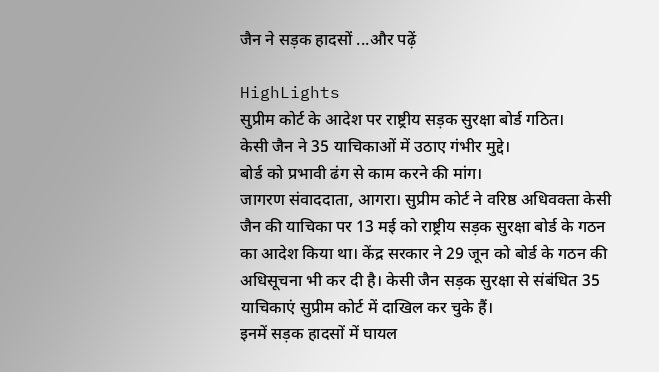जैन ने सड़क हादसों ...और पढ़ें

HighLights
सुप्रीम कोर्ट के आदेश पर राष्ट्रीय सड़क सुरक्षा बोर्ड गठित।
केसी जैन ने 35 याचिकाओं में उठाए गंभीर मुद्दे।
बोर्ड को प्रभावी ढंग से काम करने की मांग।
जागरण संवाददाता, आगरा। सुप्रीम कोर्ट ने वरिष्ठ अधिवक्ता केसी जैन की याचिका पर 13 मई को राष्ट्रीय सड़क सुरक्षा बोर्ड के गठन का आदेश किया था। केंद्र सरकार ने 29 जून को बोर्ड के गठन की अधिसूचना भी कर दी है। केसी जैन सड़क सुरक्षा से संबंधित 35 याचिकाएं सुप्रीम कोर्ट में दाखिल कर चुके हैं।
इनमें सड़क हादसों में घायल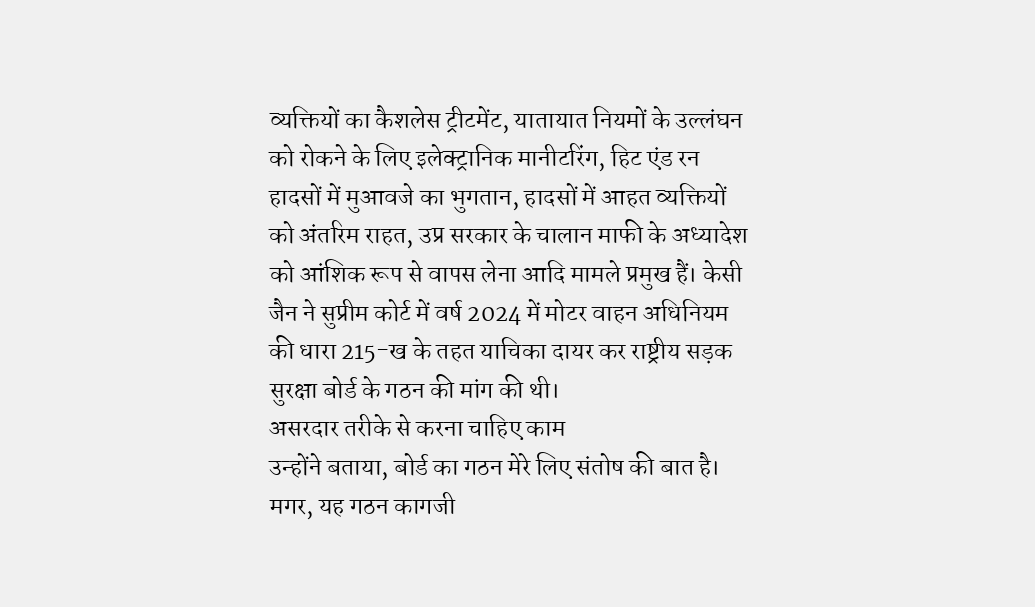व्यक्तियों का कैशलेस ट्रीटमेंट, यातायात नियमों के उल्लंघन को रोकने के लिए इलेक्ट्रानिक मानीटरिंग, हिट एंड रन हादसों में मुआवजे का भुगतान, हादसों में आहत व्यक्तियों को अंतरिम राहत, उप्र सरकार के चालान माफी के अध्यादेश को आंशिक रूप से वापस लेना आदि मामले प्रमुख हैं। केसी जैन ने सुप्रीम कोर्ट में वर्ष 2024 में मोटर वाहन अधिनियम की धारा 215-ख के तहत याचिका दायर कर राष्ट्रीय सड़क सुरक्षा बोर्ड के गठन की मांग की थी।
असरदार तरीके से करना चाहिए काम
उन्होंने बताया, बोर्ड का गठन मेरे लिए संतोष की बात है। मगर, यह गठन कागजी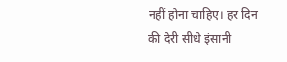नहीं होना चाहिए। हर दिन की देरी सीधे इंसानी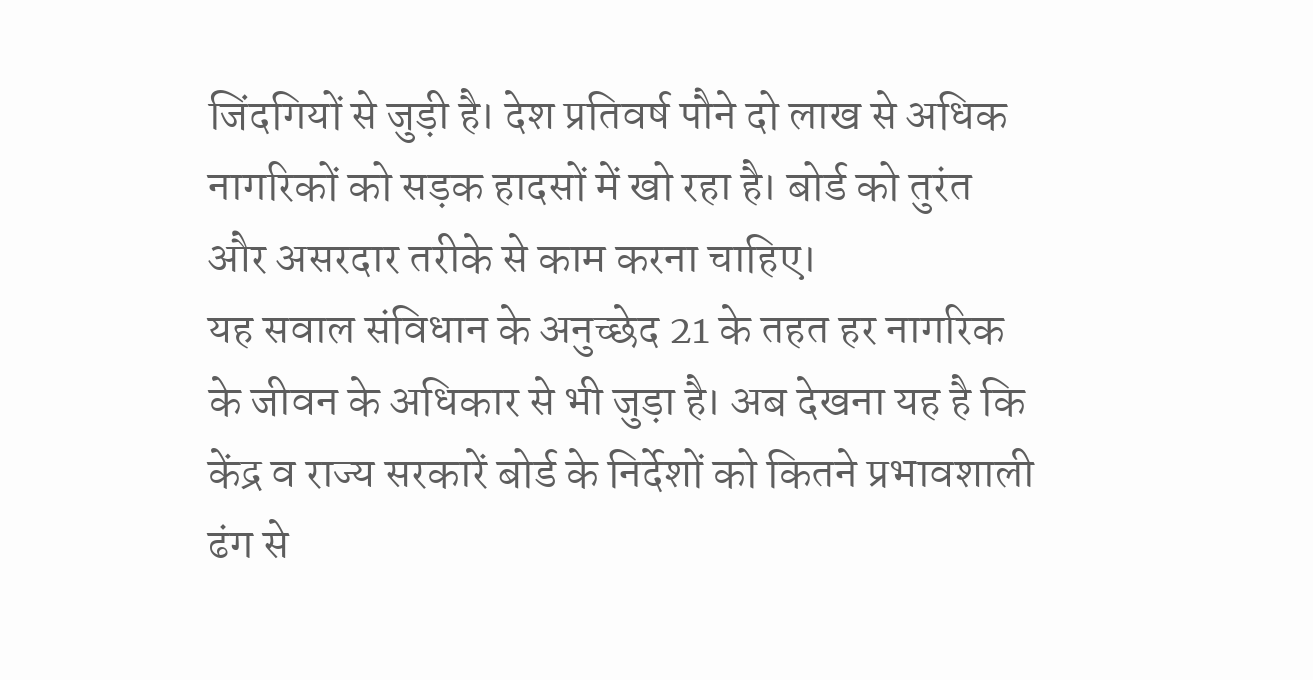जिंदगियों से जुड़ी है। देश प्रतिवर्ष पौने दो लाख से अधिक नागरिकों को सड़क हादसों में खो रहा है। बोर्ड को तुरंत और असरदार तरीके से काम करना चाहिए।
यह सवाल संविधान के अनुच्छेद 21 के तहत हर नागरिक के जीवन के अधिकार से भी जुड़ा है। अब देखना यह है कि केंद्र व राज्य सरकारें बोर्ड के निर्देशों को कितने प्रभावशाली ढंग से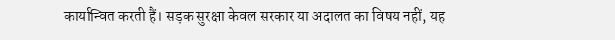कार्यान्वित करती हैं। सड़क सुरक्षा केवल सरकार या अदालत का विषय नहीं, यह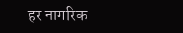हर नागरिक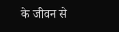के जीवन से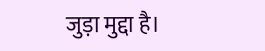जुड़ा मुद्दा है।